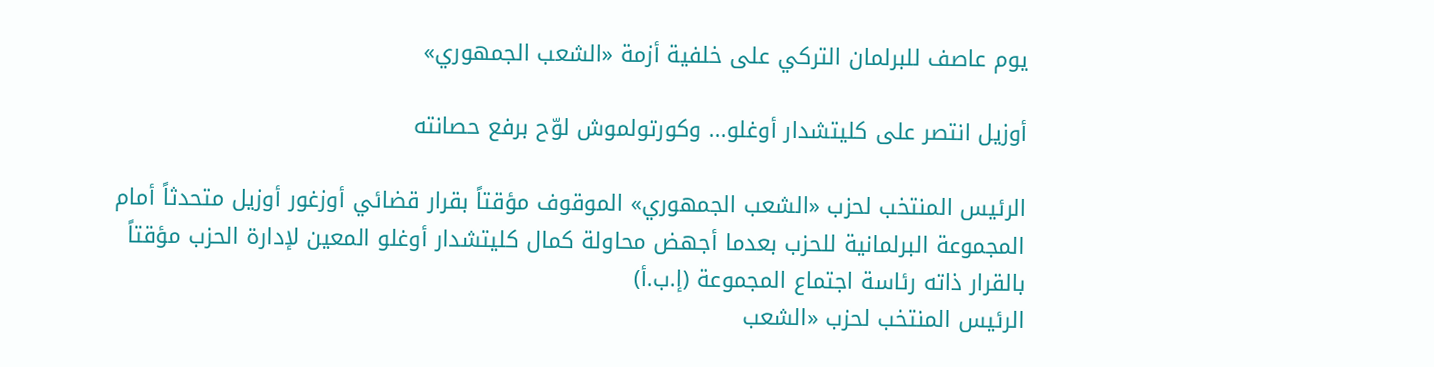يوم عاصف للبرلمان التركي على خلفية أزمة «الشعب الجمهوري»

أوزيل انتصر على كليتشدار أوغلو... وكورتولموش لوّح برفع حصانته

الرئيس المنتخب لحزب «الشعب الجمهوري» الموقوف مؤقتاً بقرار قضائي أوزغور أوزيل متحدثاً أمام المجموعة البرلمانية للحزب بعدما أجهض محاولة كمال كليتشدار أوغلو المعين لإدارة الحزب مؤقتاً بالقرار ذاته رئاسة اجتماع المجموعة (إ.ب.أ)
الرئيس المنتخب لحزب «الشعب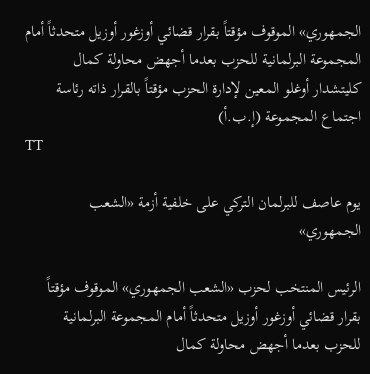الجمهوري» الموقوف مؤقتاً بقرار قضائي أوزغور أوزيل متحدثاً أمام المجموعة البرلمانية للحزب بعدما أجهض محاولة كمال كليتشدار أوغلو المعين لإدارة الحزب مؤقتاً بالقرار ذاته رئاسة اجتماع المجموعة (إ.ب.أ)
TT

يوم عاصف للبرلمان التركي على خلفية أزمة «الشعب الجمهوري»

الرئيس المنتخب لحزب «الشعب الجمهوري» الموقوف مؤقتاً بقرار قضائي أوزغور أوزيل متحدثاً أمام المجموعة البرلمانية للحزب بعدما أجهض محاولة كمال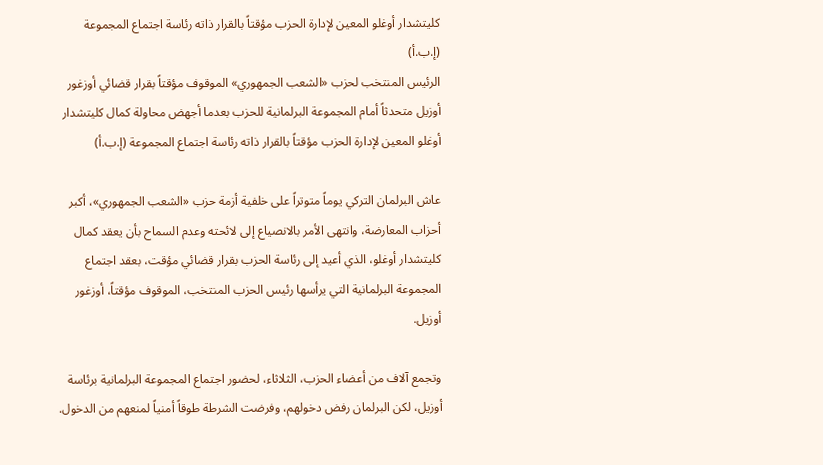كليتشدار أوغلو المعين لإدارة الحزب مؤقتاً بالقرار ذاته رئاسة اجتماع المجموعة (إ.ب.أ)
الرئيس المنتخب لحزب «الشعب الجمهوري» الموقوف مؤقتاً بقرار قضائي أوزغور أوزيل متحدثاً أمام المجموعة البرلمانية للحزب بعدما أجهض محاولة كمال كليتشدار أوغلو المعين لإدارة الحزب مؤقتاً بالقرار ذاته رئاسة اجتماع المجموعة (إ.ب.أ)

عاش البرلمان التركي يوماً متوتراً على خلفية أزمة حزب «الشعب الجمهوري»، أكبر أحزاب المعارضة، وانتهى الأمر بالانصياع إلى لائحته وعدم السماح بأن يعقد كمال كليتشدار أوغلو، الذي أعيد إلى رئاسة الحزب بقرار قضائي مؤقت، بعقد اجتماع المجموعة البرلمانية التي يرأسها رئيس الحزب المنتخب، الموقوف مؤقتاً، أوزغور أوزيل.

وتجمع آلاف من أعضاء الحزب، الثلاثاء، لحضور اجتماع المجموعة البرلمانية برئاسة أوزيل، لكن البرلمان رفض دخولهم، وفرضت الشرطة طوقاً أمنياً لمنعهم من الدخول.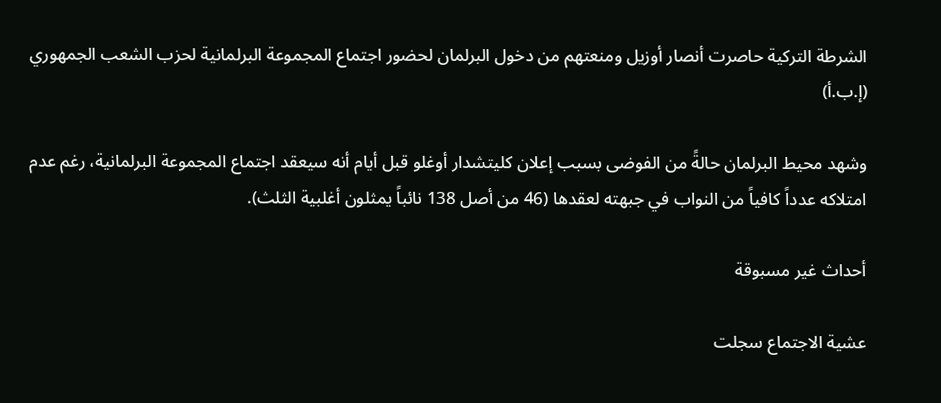الشرطة التركية حاصرت أنصار أوزيل ومنعتهم من دخول البرلمان لحضور اجتماع المجموعة البرلمانية لحزب الشعب الجمهوري (إ.ب.أ)

وشهد محيط البرلمان حالةً من الفوضى بسبب إعلان كليتشدار أوغلو قبل أيام أنه سيعقد اجتماع المجموعة البرلمانية، رغم عدم امتلاكه عدداً كافياً من النواب في جبهته لعقدها (46 من أصل 138 نائباً يمثلون أغلبية الثلث).

أحداث غير مسبوقة

عشية الاجتماع سجلت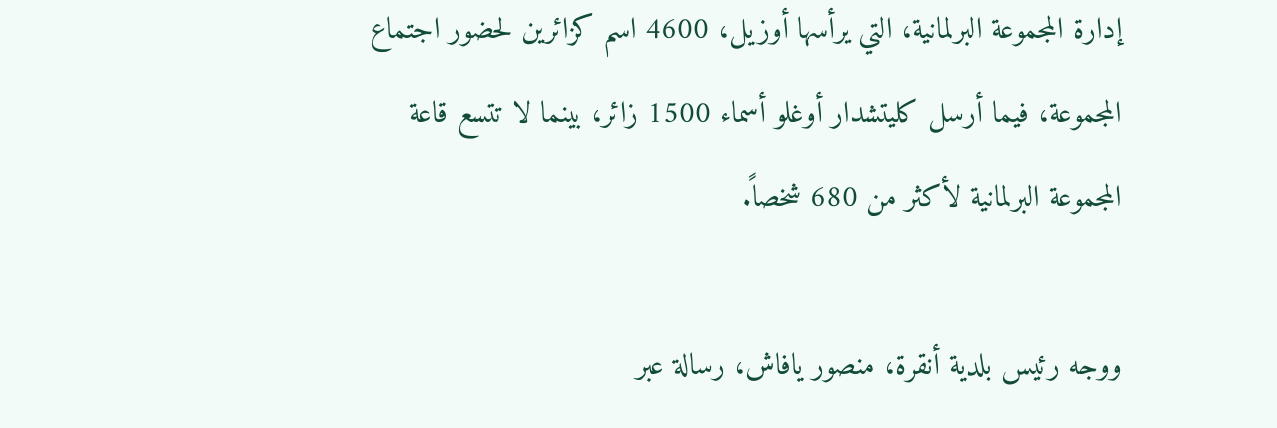إدارة المجموعة البرلمانية، التي يرأسها أوزيل، 4600 اسم كزائرين لحضور اجتماع المجموعة، فيما أرسل كليتشدار أوغلو أسماء 1500 زائر، بينما لا تتسع قاعة المجموعة البرلمانية لأكثر من 680 شخصاً.

ووجه رئيس بلدية أنقرة، منصور يافاش، رسالة عبر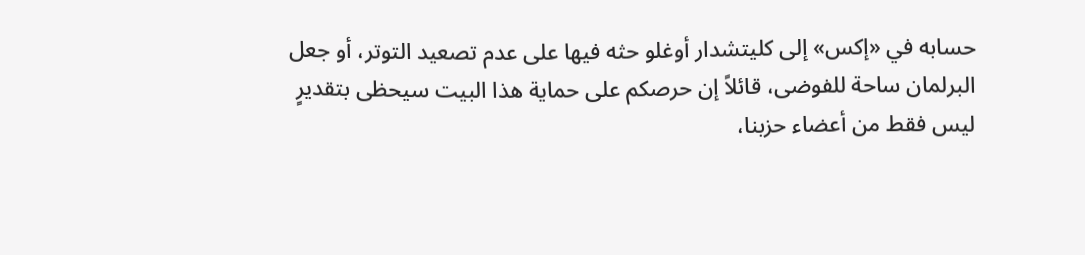حسابه في «إكس» إلى كليتشدار أوغلو حثه فيها على عدم تصعيد التوتر، أو جعل البرلمان ساحة للفوضى، قائلاً إن حرصكم على حماية هذا البيت سيحظى بتقديرٍ ليس فقط من أعضاء حزبنا،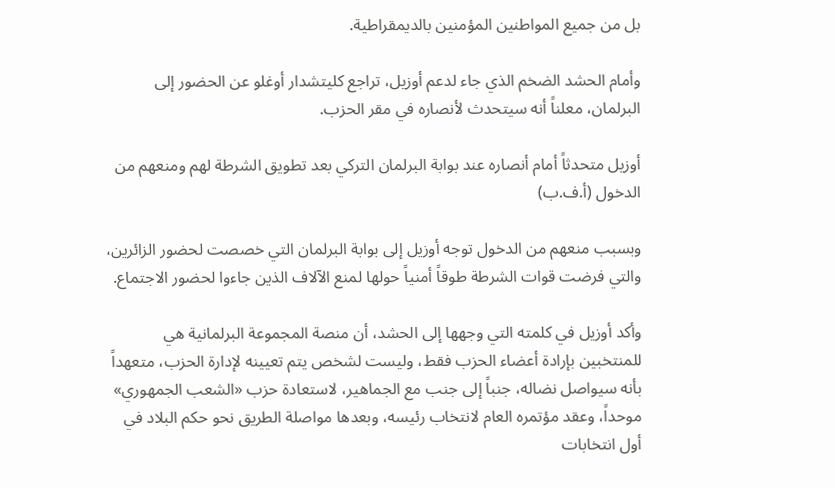بل من جميع المواطنين المؤمنين بالديمقراطية.

وأمام الحشد الضخم الذي جاء لدعم أوزيل، تراجع كليتشدار أوغلو عن الحضور إلى البرلمان، معلناً أنه سيتحدث لأنصاره في مقر الحزب.

أوزيل متحدثاً أمام أنصاره عند بوابة البرلمان التركي بعد تطويق الشرطة لهم ومنعهم من الدخول (أ.ف.ب)

وبسبب منعهم من الدخول توجه أوزيل إلى بوابة البرلمان التي خصصت لحضور الزائرين، والتي فرضت قوات الشرطة طوقاً أمنياً حولها لمنع الآلاف الذين جاءوا لحضور الاجتماع.

وأكد أوزيل في كلمته التي وجهها إلى الحشد، أن منصة المجموعة البرلمانية هي للمنتخبين بإرادة أعضاء الحزب فقط، وليست لشخص يتم تعيينه لإدارة الحزب، متعهداً بأنه سيواصل نضاله، جنباً إلى جنب مع الجماهير، لاستعادة حزب «الشعب الجمهوري» موحداً، وعقد مؤتمره العام لانتخاب رئيسه، وبعدها مواصلة الطريق نحو حكم البلاد في أول انتخابات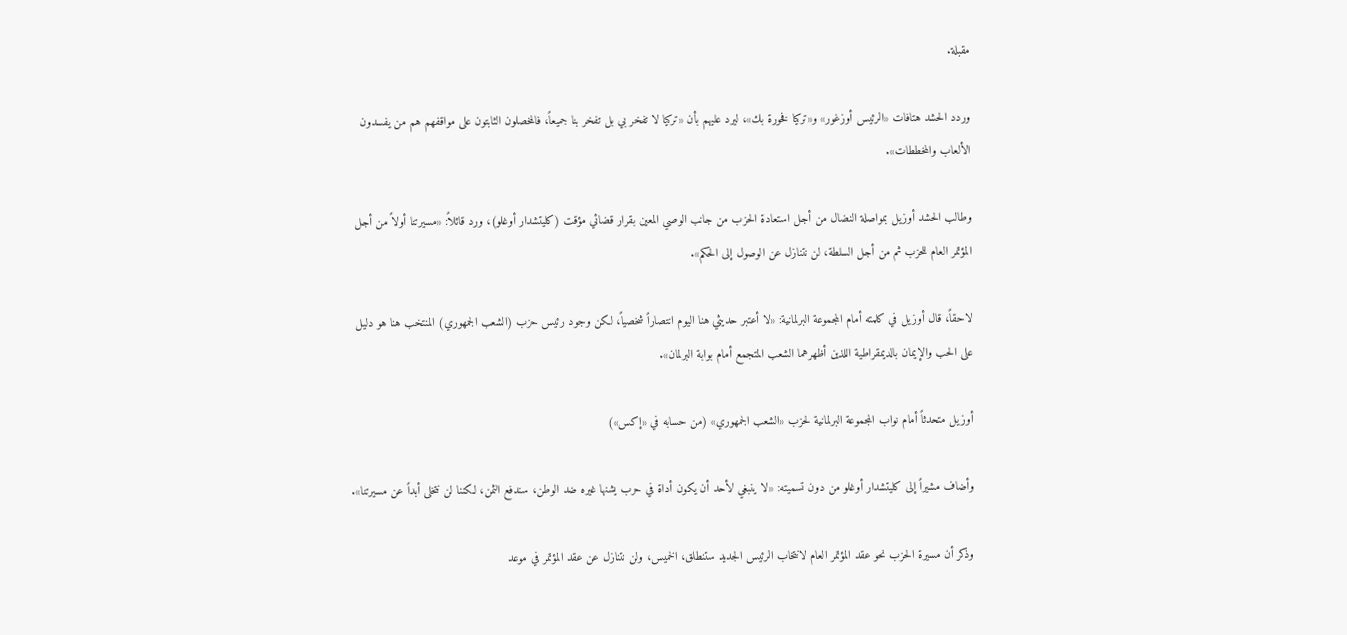مقبلة.

وردد الحشد هتافات «الرئيس أوزغور» و«تركيا فخورة بك»، ليرد عليهم بأن «تركيا لا تفخر بي بل تفخر بنا جميعاً، فالمخصلون الثابتون على مواقفهم هم من يفسدون الألعاب والمخططات».

وطالب الحشد أوزيل بمواصلة النضال من أجل استعادة الحزب من جانب الوصي المعين بقرار قضائي مؤقت (كليتشدار أوغلو)، ورد قائلاً: «مسيرتنا أولاً من أجل المؤتمر العام للحزب ثم من أجل السلطة، لن نتنازل عن الوصول إلى الحكم».

لاحقاً، قال أوزيل في كلمته أمام المجموعة البرلمانية: «لا أعتبر حديثي هنا اليوم انتصاراً شخصياً، لكن وجود رئيس حزب (الشعب الجمهوري) المنتخب هنا هو دليل على الحب والإيمان بالديمقراطية اللذين أظهرهما الشعب المتجمع أمام بوابة البرلمان».

أوزيل متحدثاً أمام نواب المجموعة البرلمانية لحزب «الشعب الجمهوري» (من حسابه في «إكس»)

وأضاف مشيراً إلى كليتشدار أوغلو من دون تسميته: «لا ينبغي لأحد أن يكون أداة في حرب يشنها غيره ضد الوطن، سندفع الثمن، لكننا لن نتخلى أبداً عن مسيرتنا».

وذكر أن مسيرة الحزب نحو عقد المؤتمر العام لانتخاب الرئيس الجديد ستنطلق، الخميس، ولن نتنازل عن عقد المؤتمر في موعد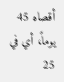أقصاه 45 يوماً، أي في 25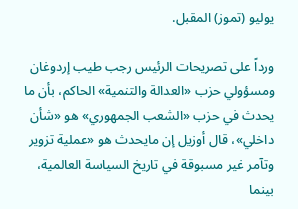يوليو (تموز) المقبل.

ورداً على تصريحات الرئيس رجب طيب إردوغان ومسؤولي حزب «العدالة والتنمية» الحاكم، بأن ما يحدث في حزب «الشعب الجمهوري» هو «شأن داخلي»، قال أوزيل إن مايحدث هو «عملية تزوير وتآمر غير مسبوقة في تاريخ السياسة العالمية، بينما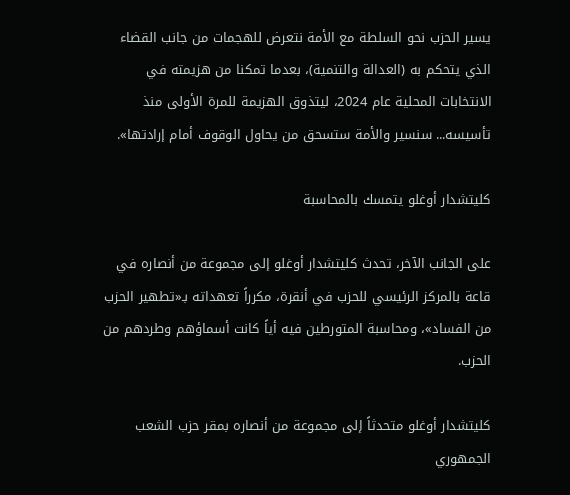يسير الحزب نحو السلطة مع الأمة نتعرض للهجمات من جانب القضاء الذي يتحكم به (العدالة والتنمية)، بعدما تمكنا من هزيمته في الانتخابات المحلية عام 2024، ليتذوق الهزيمة للمرة الأولى منذ تأسيسه... سنسير والأمة ستسحق من يحاول الوقوف أمام إرادتها».

كليتشدار أوغلو يتمسك بالمحاسبة

على الجانب الآخر، تحدث كليتشدار أوغلو إلى مجموعة من أنصاره في قاعة بالمركز الرئيسي للحزب في أنقرة، مكرراً تعهداته بـ«تطهير الحزب من الفساد»، ومحاسبة المتورطين فيه أياً كانت أسماؤهم وطردهم من الحزب.

كليتشدار أوغلو متحدثاً إلى مجموعة من أنصاره بمقر حزب الشعب الجمهوري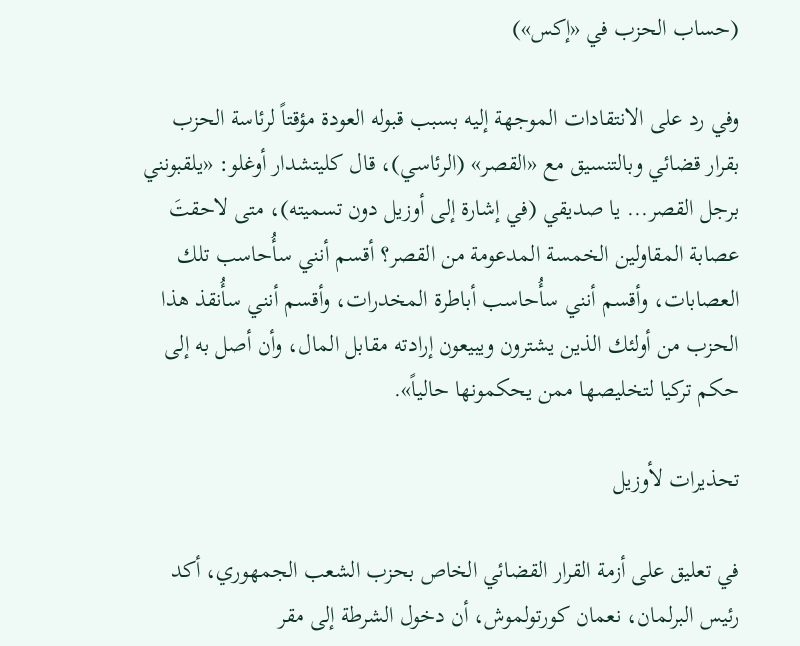(حساب الحزب في «إكس»)

وفي رد على الانتقادات الموجهة إليه بسبب قبوله العودة مؤقتاً لرئاسة الحزب بقرار قضائي وبالتنسيق مع «القصر» (الرئاسي)، قال كليتشدار أوغلو: «يلقبونني برجل القصر... يا صديقي (في إشارة إلى أوزيل دون تسميته)، متى لاحقتَ عصابة المقاولين الخمسة المدعومة من القصر؟ أقسم أنني سأُحاسب تلك العصابات، وأقسم أنني سأُحاسب أباطرة المخدرات، وأقسم أنني سأُنقذ هذا الحزب من أولئك الذين يشترون ويبيعون إرادته مقابل المال، وأن أصل به إلى حكم تركيا لتخليصها ممن يحكمونها حالياً».

تحذيرات لأوزيل

في تعليق على أزمة القرار القضائي الخاص بحزب الشعب الجمهوري، أكد رئيس البرلمان، نعمان كورتولموش، أن دخول الشرطة إلى مقر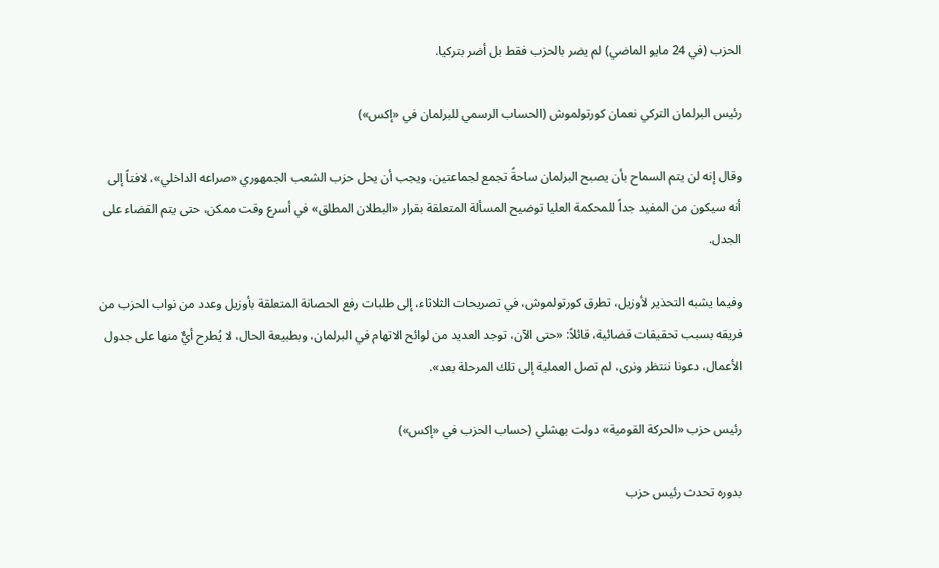الحزب (في 24 مايو الماضي) لم يضر بالحزب فقط بل أضر بتركيا.

رئيس البرلمان التركي نعمان كورتولموش (الحساب الرسمي للبرلمان في «إكس»)

وقال إنه لن يتم السماح بأن يصبح البرلمان ساحةً تجمع لجماعتين، ويجب أن يحل حزب الشعب الجمهوري «صراعه الداخلي»، لافتاً إلى أنه سيكون من المفيد جداً للمحكمة العليا توضيح المسألة المتعلقة بقرار «البطلان المطلق» في أسرع وقت ممكن، حتى يتم القضاء على الجدل.

وفيما يشبه التحذير لأوزيل، تطرق كورتولموش، في تصريحات الثلاثاء، إلى طلبات رفع الحصانة المتعلقة بأوزيل وعدد من نواب الحزب من فريقه بسبب تحقيقات قضائية، قائلاً: «حتى الآن، توجد العديد من لوائح الاتهام في البرلمان، وبطبيعة الحال، لا يُطرح أيٌّ منها على جدول الأعمال، دعونا ننتظر ونرى، لم تصل العملية إلى تلك المرحلة بعد».

رئيس حزب «الحركة القومية» دولت بهشلي (حساب الحزب في «إكس»)

بدوره تحدث رئيس حزب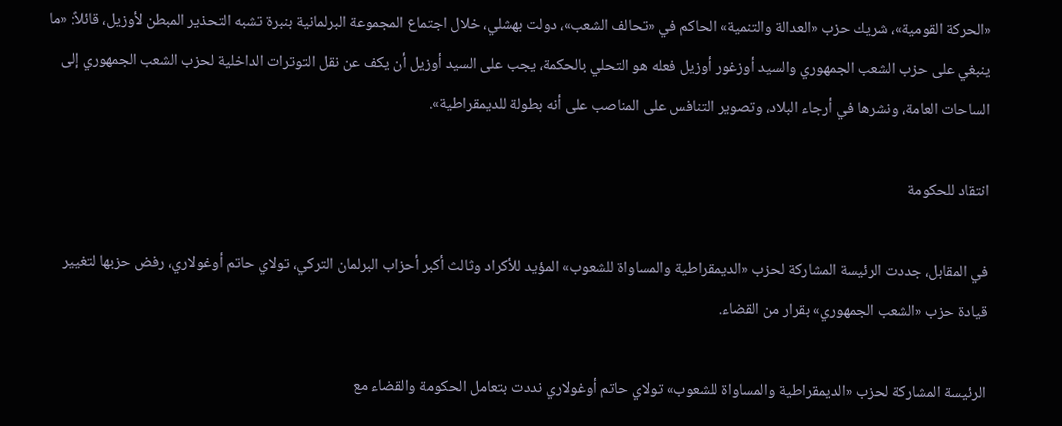«الحركة القومية»، شريك حزب «العدالة والتنمية» الحاكم في «تحالف الشعب»، دولت بهشلي، خلال اجتماع المجموعة البرلمانية بنبرة تشبه التحذير المبطن لأوزيل، قائلاً: «ما ينبغي على حزب الشعب الجمهوري والسيد أوزغور أوزيل فعله هو التحلي بالحكمة، يجب على السيد أوزيل أن يكف عن نقل التوترات الداخلية لحزب الشعب الجمهوري إلى الساحات العامة، ونشرها في أرجاء البلاد، وتصوير التنافس على المناصب على أنه بطولة للديمقراطية».

انتقاد للحكومة

في المقابل، جددت الرئيسة المشاركة لحزب «الديمقراطية والمساواة للشعوب» المؤيد للأكراد وثالث أكبر أحزاب البرلمان التركي، تولاي حاتم أوغولاري، رفض حزبها لتغيير قيادة حزب «الشعب الجمهوري» بقرار من القضاء.

الرئيسة المشاركة لحزب «الديمقراطية والمساواة للشعوب» تولاي حاتم أوغولاري نددت بتعامل الحكومة والقضاء مع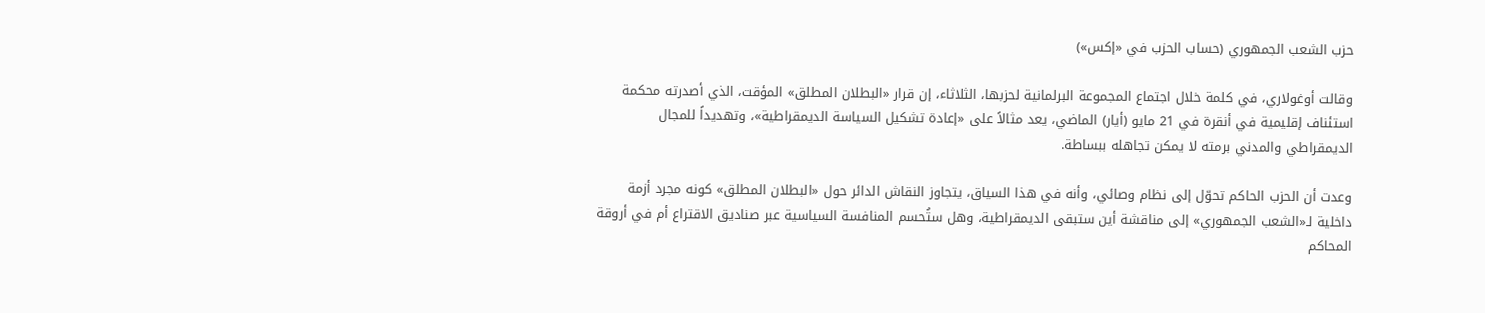حزب الشعب الجمهوري (حساب الحزب في «إكس»)

وقالت أوغولاري، في كلمة خلال اجتماع المجموعة البرلمانية لحزبها، الثلاثاء، إن قرار «البطلان المطلق» المؤقت، الذي أصدرته محكمة استئناف إقليمية في أنقرة في 21 مايو (أيار) الماضي، يعد مثالاً على «إعادة تشكيل السياسة الديمقراطية»، وتهديداً للمجال الديمقراطي والمدني برمته لا يمكن تجاهله ببساطة.

وعدت أن الحزب الحاكم تحوّل إلى نظام وصائي، وأنه في هذا السياق، يتجاوز النقاش الدائر حول «البطلان المطلق» كونه مجرد أزمة داخلية لـ«الشعب الجمهوري» إلى مناقشة أين ستبقى الديمقراطية، وهل ستُحسم المنافسة السياسية عبر صناديق الاقتراع أم في أروقة المحاكم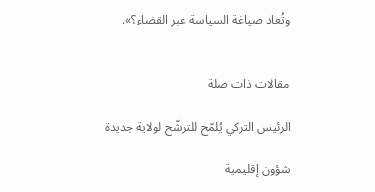وتُعاد صياغة السياسة عبر القضاء؟».


مقالات ذات صلة

الرئيس التركي يُلمّح للترشّح لولاية جديدة

شؤون إقليمية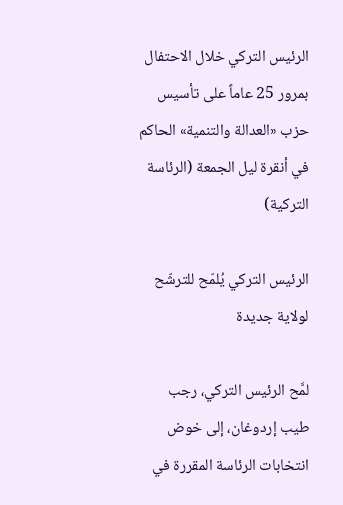الرئيس التركي خلال الاحتفال بمرور 25 عاماً على تأسيس حزب «العدالة والتنمية» الحاكم في أنقرة ليل الجمعة (الرئاسة التركية)

الرئيس التركي يُلمّح للترشّح لولاية جديدة

لمَّح الرئيس التركي، رجب طيب إردوغان، إلى خوض انتخابات الرئاسة المقررة في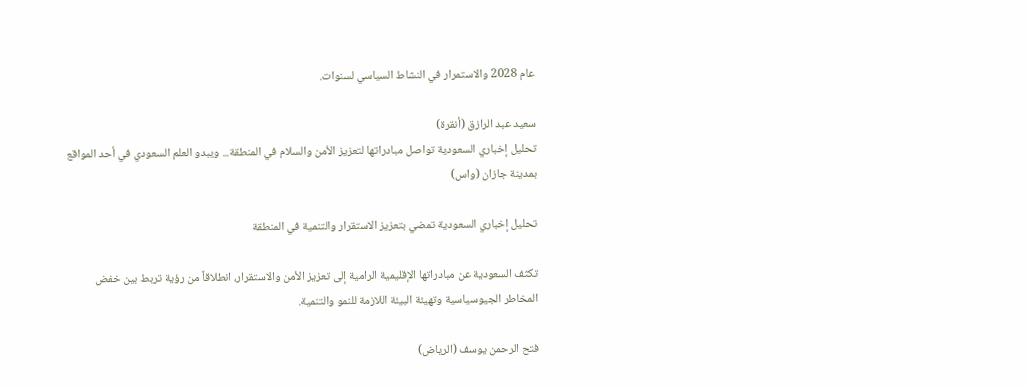عام 2028 والاستمرار في النشاط السياسي لسنوات.

سعيد عبد الرازق (أنقرة)
تحليل إخباري السعودية تواصل مبادراتها لتعزيز الأمن والسلام في المنطقة... ويبدو العلم السعودي في أحد المواقع بمدينة جازان (واس)

تحليل إخباري السعودية تمضي بتعزيز الاستقرار والتنمية في المنطقة

تكثف السعودية عن مبادراتها الإقليمية الرامية إلى تعزيز الأمن والاستقرار، انطلاقاً من رؤية تربط بين خفض المخاطر الجيوسياسية وتهيئة البيئة اللازمة للنمو والتنمية.

فتح الرحمن يوسف (الرياض)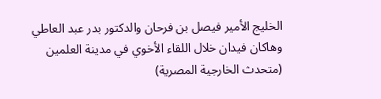الخليج الأمير فيصل بن فرحان والدكتور بدر عبد العاطي وهاكان فيدان خلال اللقاء الأخوي في مدينة العلمين (متحدث الخارجية المصرية)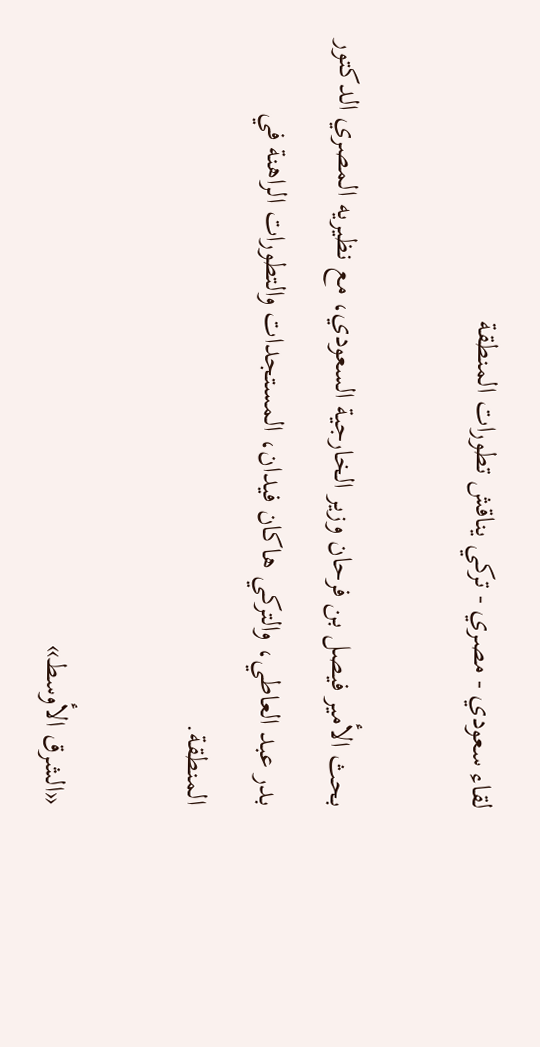لقاء سعودي - مصري - تركي يناقش تطورات المنطقة

بحث الأمير فيصل بن فرحان وزير الخارجية السعودي، مع نظيريه المصري الدكتور بدر عبد العاطي، والتركي هاكان فيدان، المستجدات والتطورات الراهنة في المنطقة.

«الشرق الأوسط»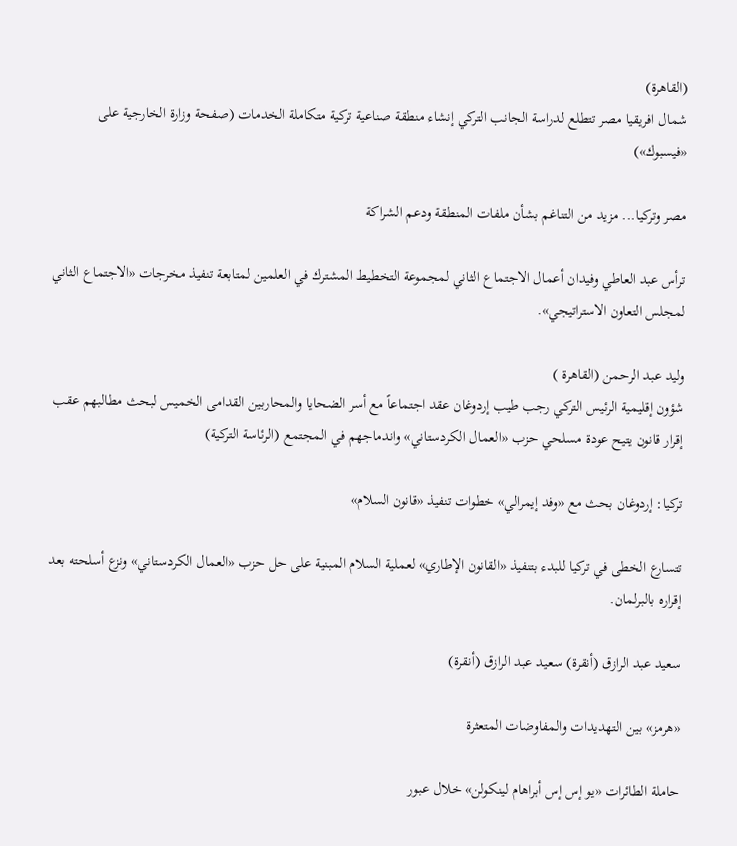(القاهرة)
شمال افريقيا مصر تتطلع لدراسة الجانب التركي إنشاء منطقة صناعية تركية متكاملة الخدمات (صفحة وزارة الخارجية على «فيسبوك»)

مصر وتركيا... مزيد من التناغم بشأن ملفات المنطقة ودعم الشراكة

ترأس عبد العاطي وفيدان أعمال الاجتماع الثاني لمجموعة التخطيط المشترك في العلمين لمتابعة تنفيذ مخرجات «الاجتماع الثاني لمجلس التعاون الاستراتيجي».

وليد عبد الرحمن (القاهرة )
شؤون إقليمية الرئيس التركي رجب طيب إردوغان عقد اجتماعاً مع أسر الضحايا والمحاربين القدامى الخميس لبحث مطالبهم عقب إقرار قانون يتيح عودة مسلحي حزب «العمال الكردستاني» واندماجهم في المجتمع (الرئاسة التركية)

تركيا: إردوغان بحث مع «وفد إيمرالي» خطوات تنفيذ «قانون السلام»

تتسارع الخطى في تركيا للبدء بتنفيذ «القانون الإطاري» لعملية السلام المبنية على حل حزب «العمال الكردستاني» ونزع أسلحته بعد إقراره بالبرلمان.

سعيد عبد الرازق (أنقرة) سعيد عبد الرازق (أنقرة)

«هرمز» بين التهديدات والمفاوضات المتعثرة

حاملة الطائرات «يو إس إس أبراهام لينكولن» خلال عبور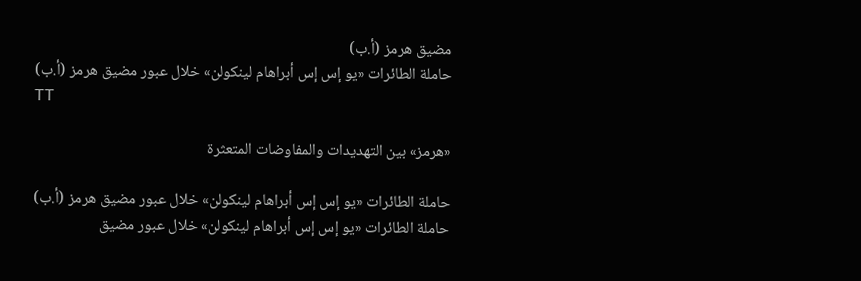مضيق هرمز (أ.ب)
حاملة الطائرات «يو إس إس أبراهام لينكولن» خلال عبور مضيق هرمز (أ.ب)
TT

«هرمز» بين التهديدات والمفاوضات المتعثرة

حاملة الطائرات «يو إس إس أبراهام لينكولن» خلال عبور مضيق هرمز (أ.ب)
حاملة الطائرات «يو إس إس أبراهام لينكولن» خلال عبور مضيق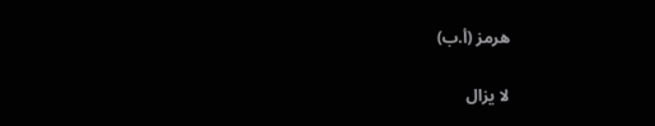هرمز (أ.ب)

لا يزال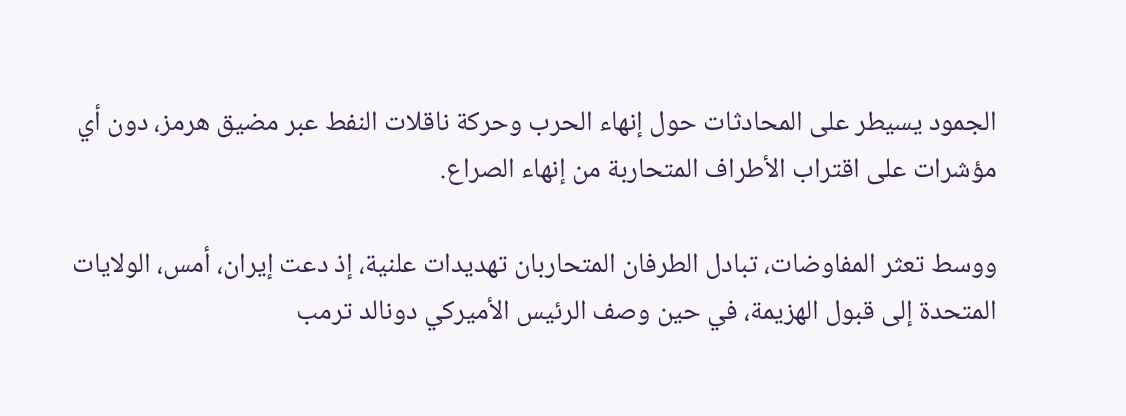الجمود يسيطر على المحادثات حول إنهاء الحرب وحركة ناقلات النفط عبر مضيق هرمز، دون أي مؤشرات على اقتراب الأطراف المتحاربة من إنهاء الصراع.

ووسط تعثر المفاوضات، تبادل الطرفان المتحاربان تهديدات علنية، إذ دعت إيران، أمس، الولايات المتحدة إلى قبول الهزيمة، في حين وصف الرئيس الأميركي دونالد ترمب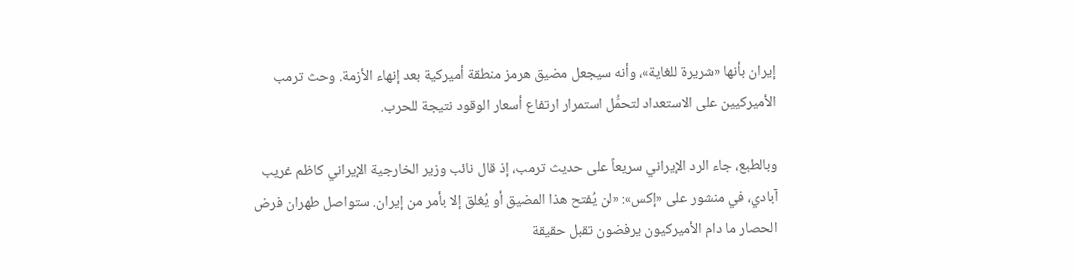إيران بأنها «شريرة للغاية»، وأنه سيجعل مضيق هرمز منطقة أميركية بعد إنهاء الأزمة. وحث ترمب الأميركيين على الاستعداد لتحمُّل استمرار ارتفاع أسعار الوقود نتيجة للحرب.

وبالطبع، جاء الرد الإيراني سريعاً على حديث ترمب، إذ قال نائب وزير الخارجية الإيراني كاظم غريب آبادي، في منشور على «إكس»: «لن يُفتح هذا المضيق أو يُغلق إلا بأمر من إيران. ستواصل طهران فرض الحصار ما دام الأميركيون يرفضون تقبل حقيقة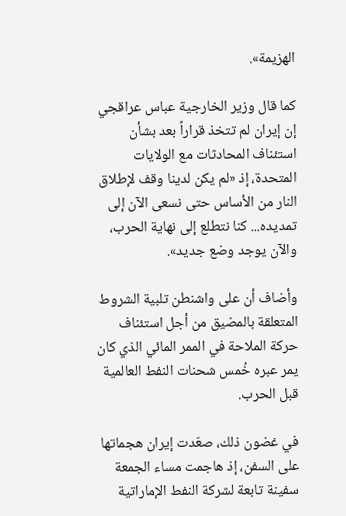الهزيمة».

كما قال وزير الخارجية عباس عراقجي إن إيران لم تتخذ قراراً بعد بشأن استئناف المحادثات مع الولايات المتحدة، إذ «لم يكن لدينا وقف لإطلاق النار من الأساس حتى نسعى الآن إلى تمديده... كنا نتطلع إلى نهاية الحرب، والآن يوجد وضع جديد».

وأضاف أن على واشنطن تلبية الشروط المتعلقة بالمضيق من أجل استئناف حركة الملاحة في الممر المائي الذي كان يمر عبره خُمس شحنات النفط العالمية قبل الحرب.

في غضون ذلك، صعّدت إيران هجماتها على السفن، إذ هاجمت مساء الجمعة سفينة تابعة لشركة النفط الإماراتية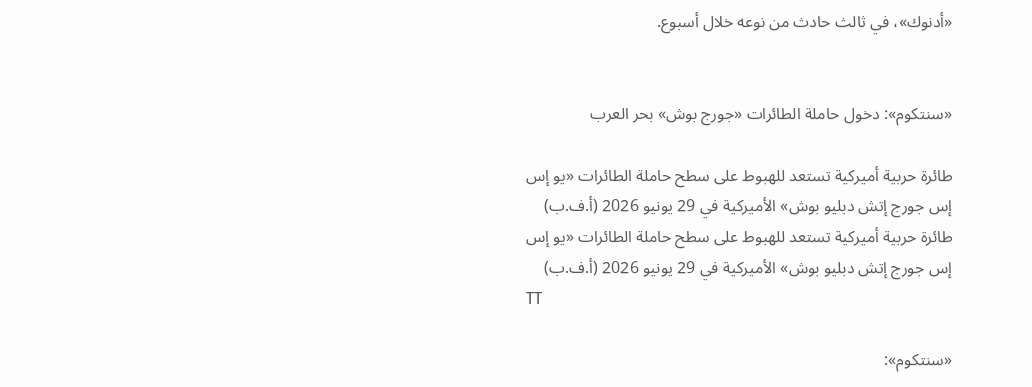«أدنوك»، في ثالث حادث من نوعه خلال أسبوع.


«سنتكوم»: دخول حاملة الطائرات «جورج بوش» بحر العرب

طائرة حربية أميركية تستعد للهبوط على سطح حاملة الطائرات «يو إس إس جورج إتش دبليو بوش» الأميركية في 29 يونيو 2026 (أ.ف.ب)
طائرة حربية أميركية تستعد للهبوط على سطح حاملة الطائرات «يو إس إس جورج إتش دبليو بوش» الأميركية في 29 يونيو 2026 (أ.ف.ب)
TT

«سنتكوم»: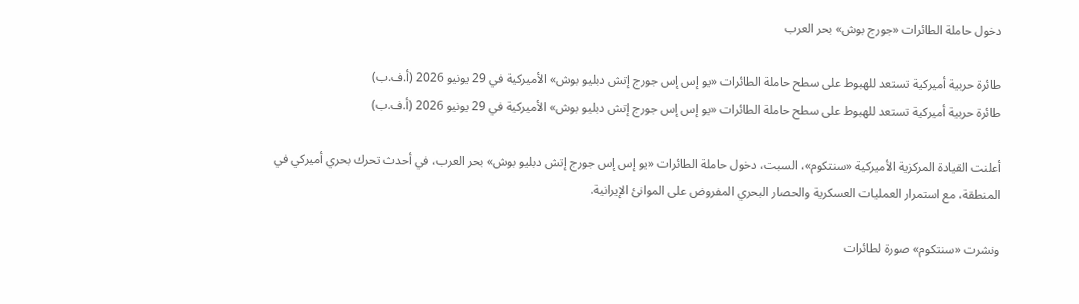دخول حاملة الطائرات «جورج بوش» بحر العرب

طائرة حربية أميركية تستعد للهبوط على سطح حاملة الطائرات «يو إس إس جورج إتش دبليو بوش» الأميركية في 29 يونيو 2026 (أ.ف.ب)
طائرة حربية أميركية تستعد للهبوط على سطح حاملة الطائرات «يو إس إس جورج إتش دبليو بوش» الأميركية في 29 يونيو 2026 (أ.ف.ب)

أعلنت القيادة المركزية الأميركية «سنتكوم»، السبت، دخول حاملة الطائرات «يو إس إس جورج إتش دبليو بوش» بحر العرب، في أحدث تحرك بحري أميركي في المنطقة، مع استمرار العمليات العسكرية والحصار البحري المفروض على الموانئ الإيرانية.

ونشرت «سنتكوم» صورة لطائرات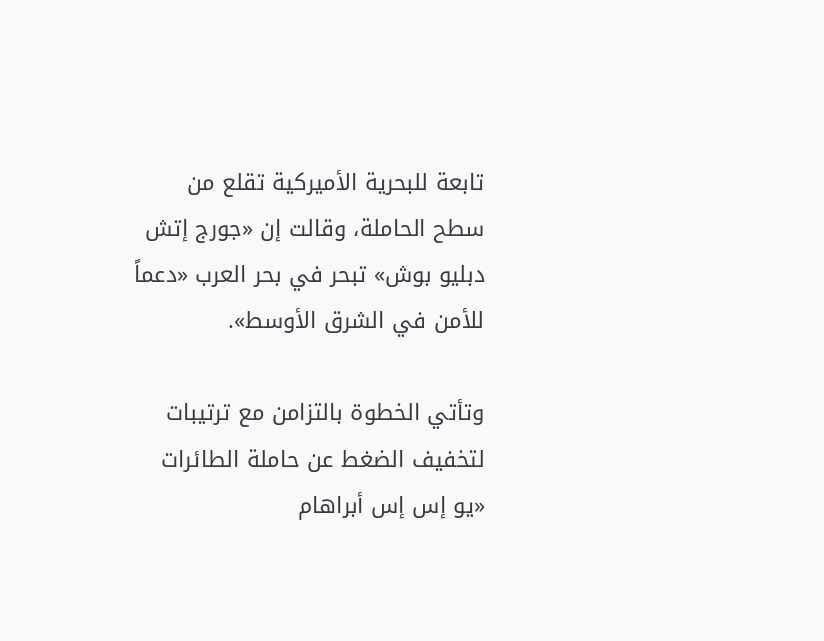تابعة للبحرية الأميركية تقلع من سطح الحاملة، وقالت إن «جورج إتش دبليو بوش» تبحر في بحر العرب «دعماً للأمن في الشرق الأوسط».

وتأتي الخطوة بالتزامن مع ترتيبات لتخفيف الضغط عن حاملة الطائرات «يو إس إس أبراهام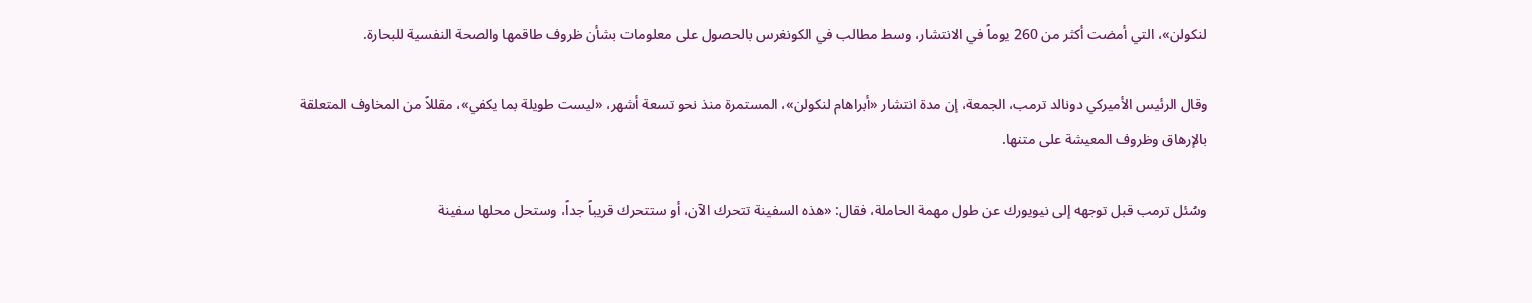لنكولن»، التي أمضت أكثر من 260 يوماً في الانتشار، وسط مطالب في الكونغرس بالحصول على معلومات بشأن ظروف طاقمها والصحة النفسية للبحارة.

وقال الرئيس الأميركي دونالد ترمب، الجمعة، إن مدة انتشار «أبراهام لنكولن»، المستمرة منذ نحو تسعة أشهر، «ليست طويلة بما يكفي»، مقللاً من المخاوف المتعلقة بالإرهاق وظروف المعيشة على متنها.

وسُئل ترمب قبل توجهه إلى نيويورك عن طول مهمة الحاملة، فقال: «هذه السفينة تتحرك الآن، أو ستتحرك قريباً جداً، وستحل محلها سفينة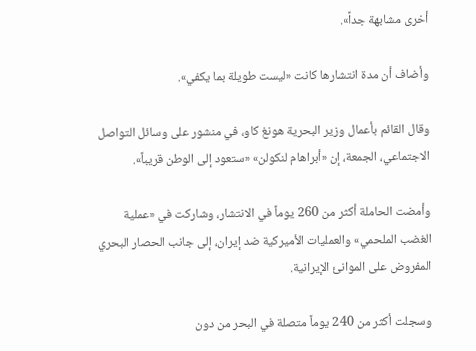أخرى مشابهة جداً».

وأضاف أن مدة انتشارها كانت «ليست طويلة بما يكفي».

وقال القائم بأعمال وزير البحرية هونغ كاو، في منشور على وسائل التواصل الاجتماعي، الجمعة، إن «أبراهام لنكولن» «ستعود إلى الوطن قريباً».

وأمضت الحاملة أكثر من 260 يوماً في الانتشار، وشاركت في «عملية الغضب الملحمي» والعمليات الأميركية ضد إيران، إلى جانب الحصار البحري المفروض على الموانئ الإيرانية.

وسجلت أكثر من 240 يوماً متصلة في البحر من دون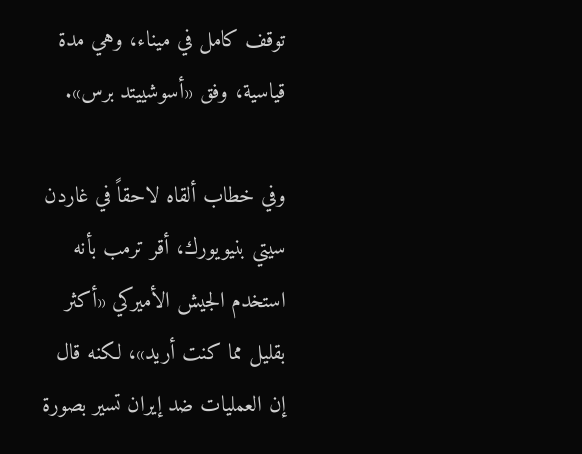توقف كامل في ميناء، وهي مدة قياسية، وفق «أسوشييتد برس».

وفي خطاب ألقاه لاحقاً في غاردن سيتي بنيويورك، أقر ترمب بأنه استخدم الجيش الأميركي «أكثر بقليل مما كنت أريد»، لكنه قال إن العمليات ضد إيران تسير بصورة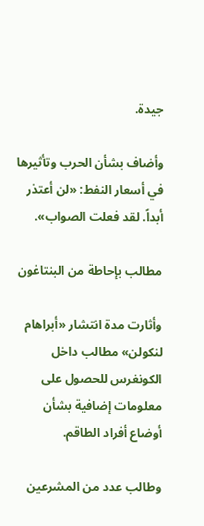جيدة.

وأضاف بشأن الحرب وتأثيرها في أسعار النفط: «لن أعتذر أبداً. لقد فعلت الصواب».

مطالب بإحاطة من البنتاغون

وأثارت مدة انتشار «أبراهام لنكولن» مطالب داخل الكونغرس للحصول على معلومات إضافية بشأن أوضاع أفراد الطاقم.

وطالب عدد من المشرعين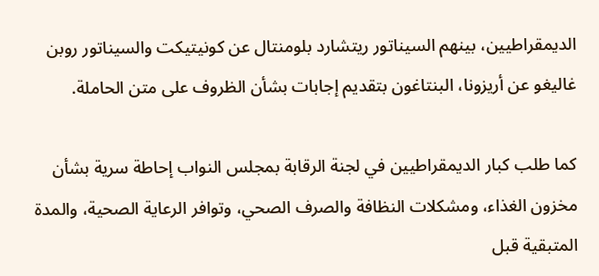الديمقراطيين، بينهم السيناتور ريتشارد بلومنتال عن كونيتيكت والسيناتور روبن غاليغو عن أريزونا، البنتاغون بتقديم إجابات بشأن الظروف على متن الحاملة.

كما طلب كبار الديمقراطيين في لجنة الرقابة بمجلس النواب إحاطة سرية بشأن مخزون الغذاء، ومشكلات النظافة والصرف الصحي، وتوافر الرعاية الصحية، والمدة المتبقية قبل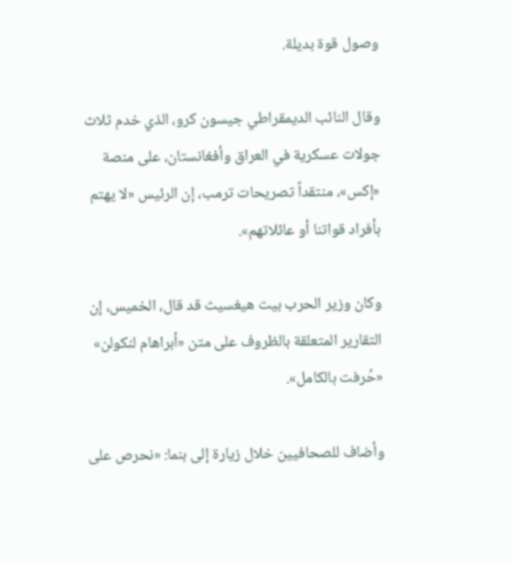وصول قوة بديلة.

وقال النائب الديمقراطي جيسون كرو، الذي خدم ثلاث جولات عسكرية في العراق وأفغانستان، على منصة «إكس»، منتقداً تصريحات ترمب، إن الرئيس «لا يهتم بأفراد قواتنا أو عائلاتهم».

وكان وزير الحرب بيت هيغسيث قد قال، الخميس، إن التقارير المتعلقة بالظروف على متن «أبراهام لنكولن» «حُرفت بالكامل».

وأضاف للصحافيين خلال زيارة إلى بنما: «نحرص على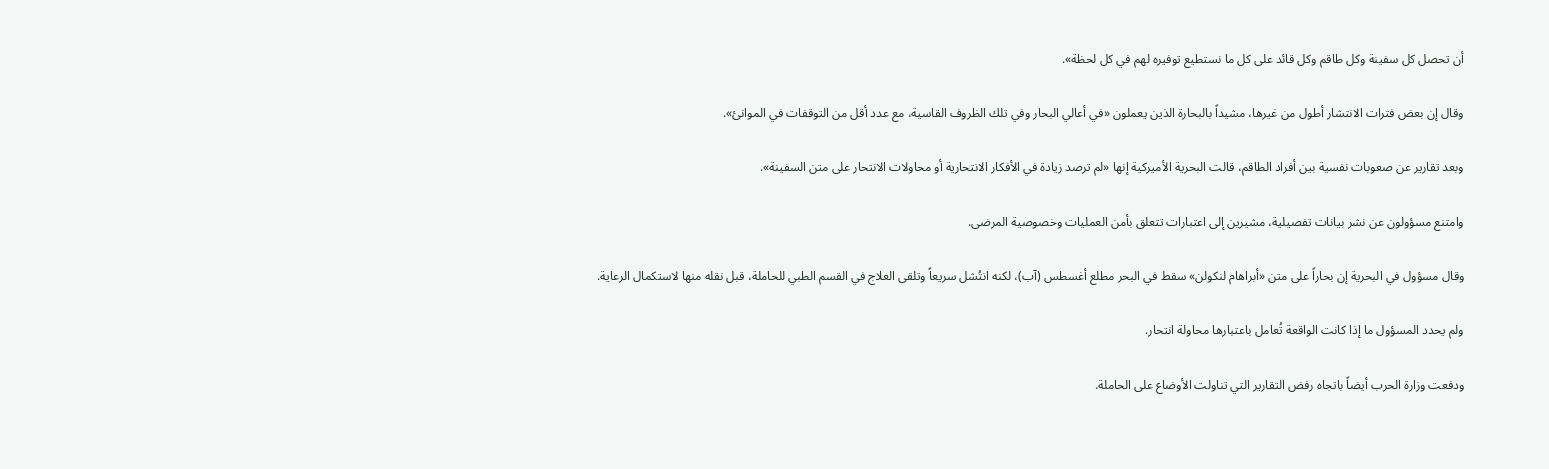أن تحصل كل سفينة وكل طاقم وكل قائد على كل ما نستطيع توفيره لهم في كل لحظة».

وقال إن بعض فترات الانتشار أطول من غيرها، مشيداً بالبحارة الذين يعملون «في أعالي البحار وفي تلك الظروف القاسية، مع عدد أقل من التوقفات في الموانئ».

وبعد تقارير عن صعوبات نفسية بين أفراد الطاقم، قالت البحرية الأميركية إنها «لم ترصد زيادة في الأفكار الانتحارية أو محاولات الانتحار على متن السفينة».

وامتنع مسؤولون عن نشر بيانات تفصيلية، مشيرين إلى اعتبارات تتعلق بأمن العمليات وخصوصية المرضى.

وقال مسؤول في البحرية إن بحاراً على متن «أبراهام لنكولن» سقط في البحر مطلع أغسطس (آب)، لكنه انتُشل سريعاً وتلقى العلاج في القسم الطبي للحاملة، قبل نقله منها لاستكمال الرعاية.

ولم يحدد المسؤول ما إذا كانت الواقعة تُعامل باعتبارها محاولة انتحار.

ودفعت وزارة الحرب أيضاً باتجاه رفض التقارير التي تناولت الأوضاع على الحاملة.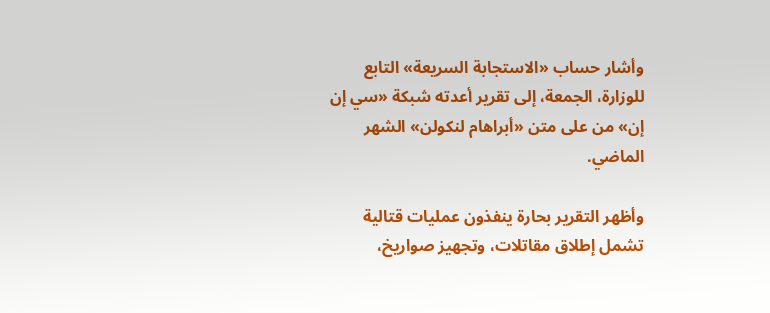وأشار حساب «الاستجابة السريعة» التابع للوزارة، الجمعة، إلى تقرير أعدته شبكة «سي إن إن» من على متن «أبراهام لنكولن» الشهر الماضي.

وأظهر التقرير بحارة ينفذون عمليات قتالية تشمل إطلاق مقاتلات، وتجهيز صواريخ،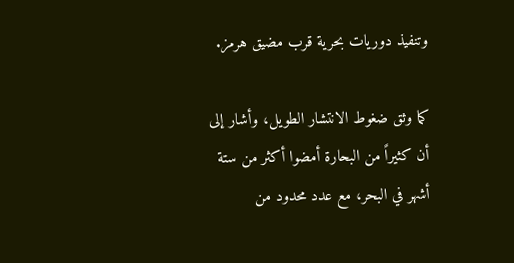وتنفيذ دوريات بحرية قرب مضيق هرمز.

كما وثق ضغوط الانتشار الطويل، وأشار إلى أن كثيراً من البحارة أمضوا أكثر من ستة أشهر في البحر، مع عدد محدود من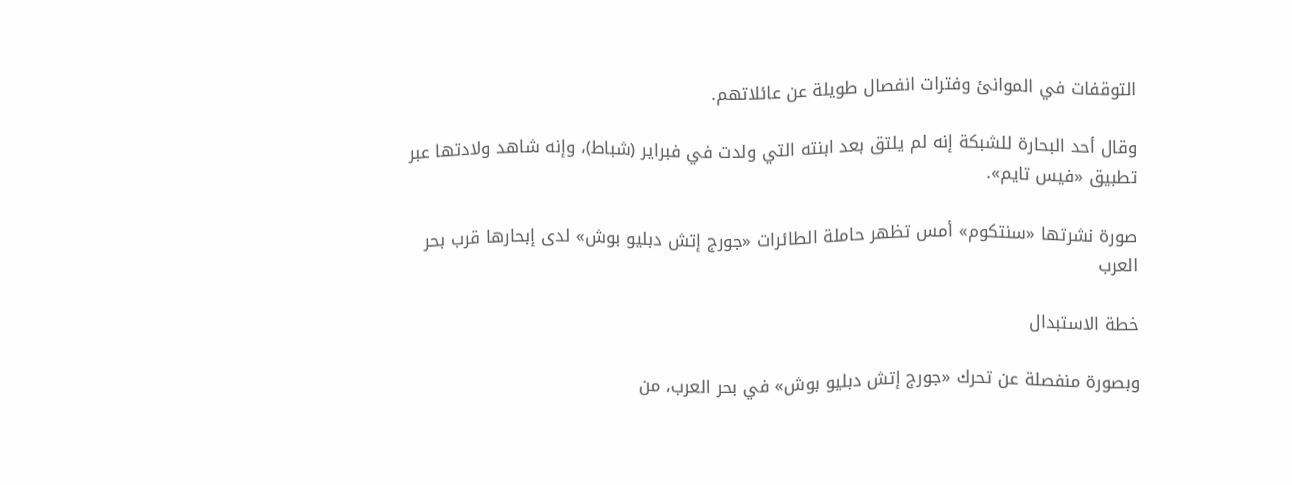التوقفات في الموانئ وفترات انفصال طويلة عن عائلاتهم.

وقال أحد البحارة للشبكة إنه لم يلتق بعد ابنته التي ولدت في فبراير (شباط)، وإنه شاهد ولادتها عبر تطبيق «فيس تايم».

صورة نشرتها «سنتكوم» أمس تظهر حاملة الطائرات «جورج إتش دبليو بوش» لدى إبحارها قرب بحر العرب

خطة الاستبدال

وبصورة منفصلة عن تحرك «جورج إتش دبليو بوش» في بحر العرب، من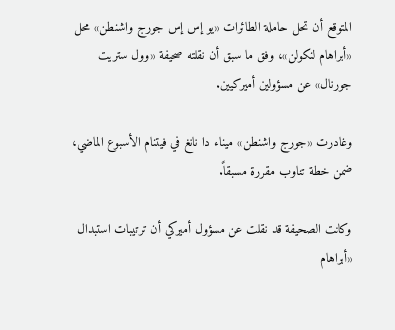المتوقع أن تحل حاملة الطائرات «يو إس إس جورج واشنطن» محل «أبراهام لنكولن»، وفق ما سبق أن نقلته صحيفة «وول ستريت جورنال» عن مسؤولين أميركيين.

وغادرت «جورج واشنطن» ميناء دا نانغ في فيتنام الأسبوع الماضي، ضمن خطة تناوب مقررة مسبقاً.

وكانت الصحيفة قد نقلت عن مسؤول أميركي أن ترتيبات استبدال «أبراهام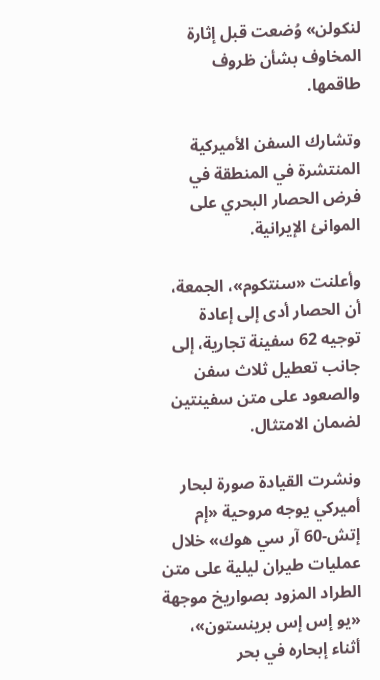لنكولن» وُضعت قبل إثارة المخاوف بشأن ظروف طاقمها.

وتشارك السفن الأميركية المنتشرة في المنطقة في فرض الحصار البحري على الموانئ الإيرانية.

وأعلنت «سنتكوم»، الجمعة، أن الحصار أدى إلى إعادة توجيه 62 سفينة تجارية، إلى جانب تعطيل ثلاث سفن والصعود على متن سفينتين لضمان الامتثال.

ونشرت القيادة صورة لبحار أميركي يوجه مروحية «إم إتش-60 آر سي هوك» خلال عمليات طيران ليلية على متن الطراد المزود بصواريخ موجهة «يو إس إس برينستون»، أثناء إبحاره في بحر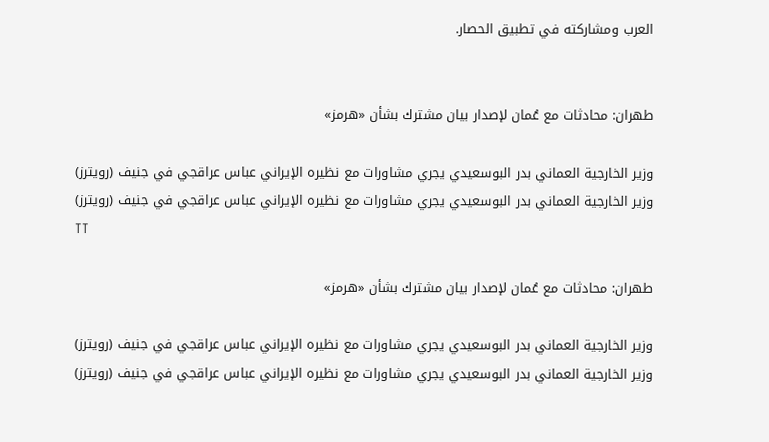العرب ومشاركته في تطبيق الحصار.


طهران: محادثات مع عُمان لإصدار بيان مشترك بشأن «هرمز»

وزير الخارجية العماني بدر البوسعيدي يجري مشاورات مع نظيره الإيراني عباس عراقجي في جنيف (رويترز)
وزير الخارجية العماني بدر البوسعيدي يجري مشاورات مع نظيره الإيراني عباس عراقجي في جنيف (رويترز)
TT

طهران: محادثات مع عُمان لإصدار بيان مشترك بشأن «هرمز»

وزير الخارجية العماني بدر البوسعيدي يجري مشاورات مع نظيره الإيراني عباس عراقجي في جنيف (رويترز)
وزير الخارجية العماني بدر البوسعيدي يجري مشاورات مع نظيره الإيراني عباس عراقجي في جنيف (رويترز)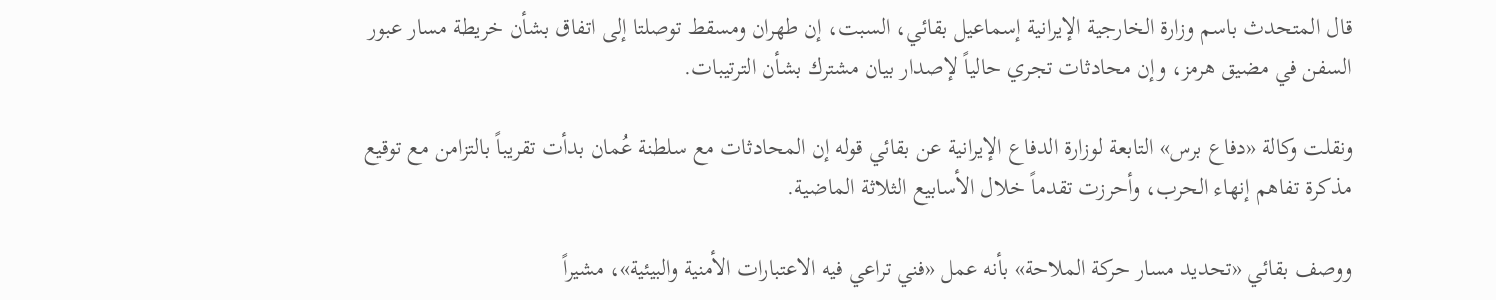قال المتحدث باسم وزارة الخارجية الإيرانية إسماعيل بقائي، السبت، إن طهران ومسقط توصلتا إلى اتفاق بشأن خريطة مسار عبور السفن في مضيق هرمز، وإن محادثات تجري حالياً لإصدار بيان مشترك بشأن الترتيبات.

ونقلت وكالة «دفاع برس» التابعة لوزارة الدفاع الإيرانية عن بقائي قوله إن المحادثات مع سلطنة عُمان بدأت تقريباً بالتزامن مع توقيع مذكرة تفاهم إنهاء الحرب، وأحرزت تقدماً خلال الأسابيع الثلاثة الماضية.

ووصف بقائي «تحديد مسار حركة الملاحة» بأنه عمل «فني تراعي فيه الاعتبارات الأمنية والبيئية»، مشيراً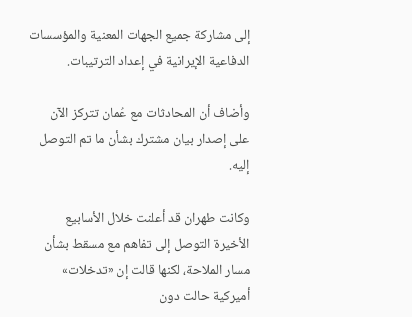إلى مشاركة جميع الجهات المعنية والمؤسسات الدفاعية الإيرانية في إعداد الترتيبات.

وأضاف أن المحادثات مع عُمان تتركز الآن على إصدار بيان مشترك بشأن ما تم التوصل إليه.

وكانت طهران قد أعلنت خلال الأسابيع الأخيرة التوصل إلى تفاهم مع مسقط بشأن مسار الملاحة، لكنها قالت إن «تدخلات» أميركية حالت دون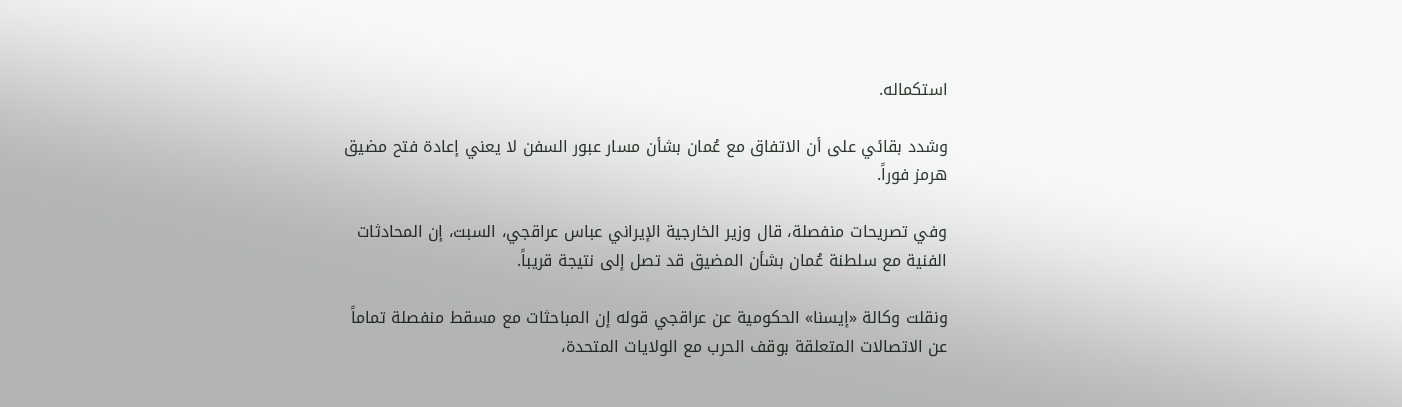استكماله.

وشدد بقائي على أن الاتفاق مع عُمان بشأن مسار عبور السفن لا يعني إعادة فتح مضيق هرمز فوراً.

وفي تصريحات منفصلة، قال وزير الخارجية الإيراني عباس عراقجي، السبت، إن المحادثات الفنية مع سلطنة عُمان بشأن المضيق قد تصل إلى نتيجة قريباً.

ونقلت وكالة «إيسنا» الحكومية عن عراقجي قوله إن المباحثات مع مسقط منفصلة تماماً عن الاتصالات المتعلقة بوقف الحرب مع الولايات المتحدة،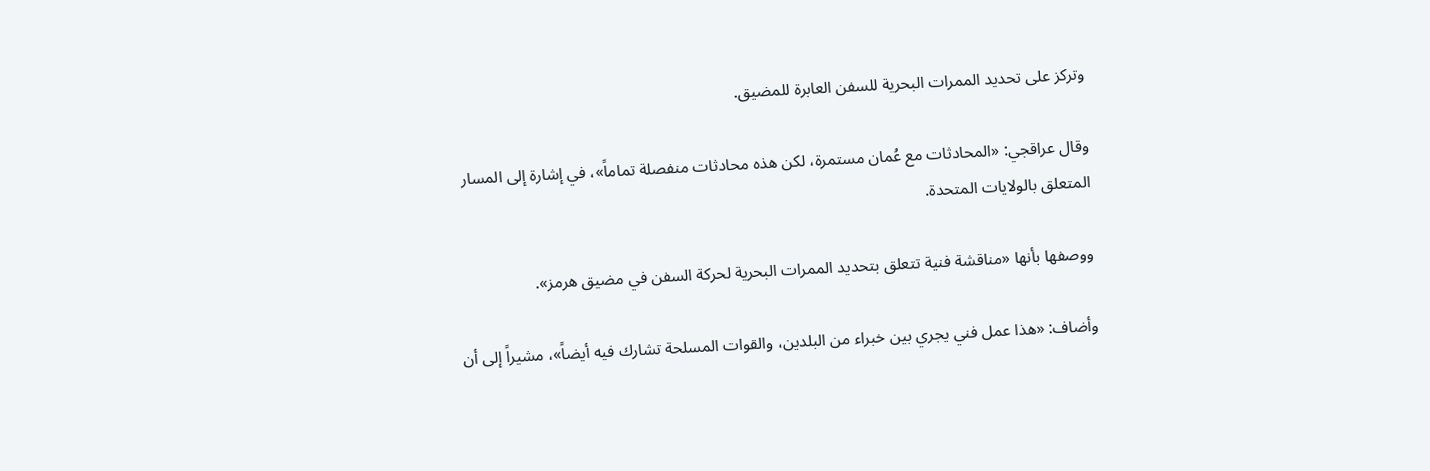وتركز على تحديد الممرات البحرية للسفن العابرة للمضيق.

وقال عراقجي: «المحادثات مع عُمان مستمرة، لكن هذه محادثات منفصلة تماماً»، في إشارة إلى المسار المتعلق بالولايات المتحدة.

ووصفها بأنها «مناقشة فنية تتعلق بتحديد الممرات البحرية لحركة السفن في مضيق هرمز».

وأضاف: «هذا عمل فني يجري بين خبراء من البلدين، والقوات المسلحة تشارك فيه أيضاً»، مشيراً إلى أن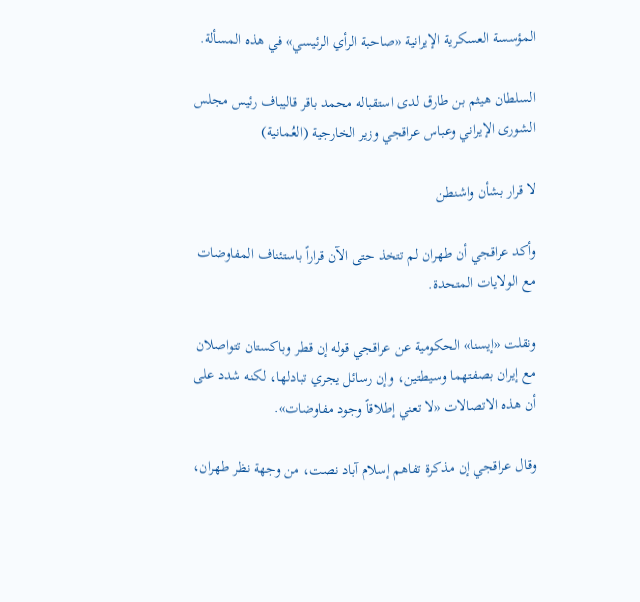المؤسسة العسكرية الإيرانية «صاحبة الرأي الرئيسي» في هذه المسألة.

السلطان هيثم بن طارق لدى استقباله محمد باقر قاليباف رئيس مجلس الشورى الإيراني وعباس عراقجي وزير الخارجية (العُمانية)

لا قرار بشأن واشنطن

وأكد عراقجي أن طهران لم تتخذ حتى الآن قراراً باستئناف المفاوضات مع الولايات المتحدة.

ونقلت «إيسنا» الحكومية عن عراقجي قوله إن قطر وباكستان تتواصلان مع إيران بصفتهما وسيطتين، وإن رسائل يجري تبادلها، لكنه شدد على أن هذه الاتصالات «لا تعني إطلاقاً وجود مفاوضات».

وقال عراقجي إن مذكرة تفاهم إسلام آباد نصت، من وجهة نظر طهران،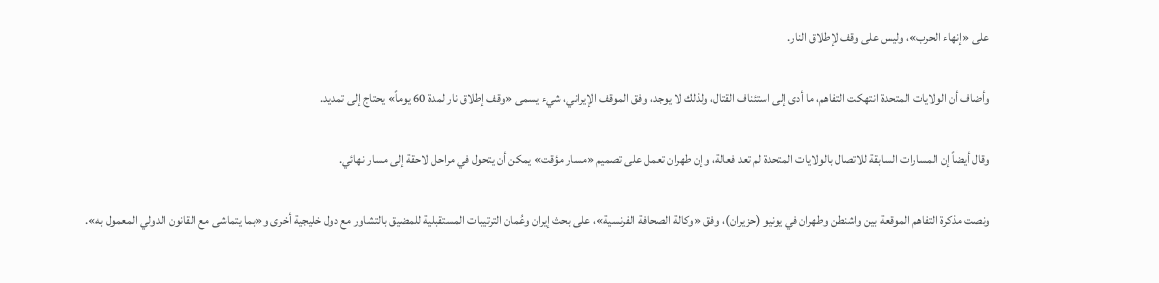على «إنهاء الحرب»، وليس على وقف لإطلاق النار.

وأضاف أن الولايات المتحدة انتهكت التفاهم، ما أدى إلى استئناف القتال، ولذلك لا يوجد، وفق الموقف الإيراني، شيء يسمى «وقف إطلاق نار لمدة 60 يوماً» يحتاج إلى تمديد.

وقال أيضاً إن المسارات السابقة للاتصال بالولايات المتحدة لم تعد فعالة، وإن طهران تعمل على تصميم «مسار مؤقت» يمكن أن يتحول في مراحل لاحقة إلى مسار نهائي.

ونصت مذكرة التفاهم الموقعة بين واشنطن وطهران في يونيو (حزيران)، وفق «وكالة الصحافة الفرنسية»، على بحث إيران وعُمان الترتيبات المستقبلية للمضيق بالتشاور مع دول خليجية أخرى و«بما يتماشى مع القانون الدولي المعمول به».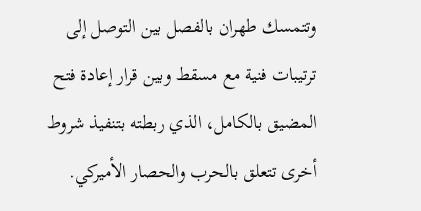وتتمسك طهران بالفصل بين التوصل إلى ترتيبات فنية مع مسقط وبين قرار إعادة فتح المضيق بالكامل، الذي ربطته بتنفيذ شروط أخرى تتعلق بالحرب والحصار الأميركي.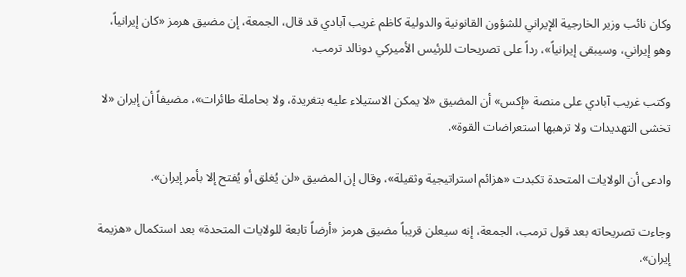وكان نائب وزير الخارجية الإيراني للشؤون القانونية والدولية كاظم غريب آبادي قد قال، الجمعة، إن مضيق هرمز «كان إيرانياً، وهو إيراني، وسيبقى إيرانياً»، رداً على تصريحات للرئيس الأميركي دونالد ترمب.

وكتب غريب آبادي على منصة «إكس» أن المضيق «لا يمكن الاستيلاء عليه بتغريدة، ولا بحاملة طائرات»، مضيفاً أن إيران «لا تخشى التهديدات ولا ترهبها استعراضات القوة».

وادعى أن الولايات المتحدة تكبدت «هزائم استراتيجية وثقيلة»، وقال إن المضيق «لن يُغلق أو يُفتح إلا بأمر إيران».

وجاءت تصريحاته بعد قول ترمب، الجمعة، إنه سيعلن قريباً مضيق هرمز «أرضاً تابعة للولايات المتحدة» بعد استكمال «هزيمة إيران».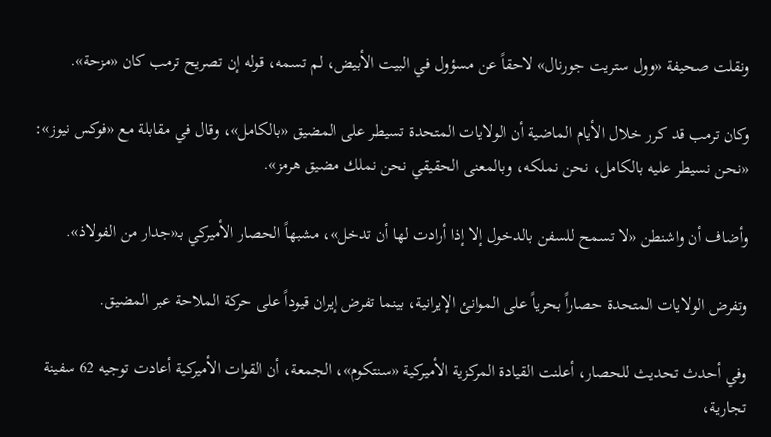ونقلت صحيفة «وول ستريت جورنال» لاحقاً عن مسؤول في البيت الأبيض، لم تسمه، قوله إن تصريح ترمب كان «مزحة».

وكان ترمب قد كرر خلال الأيام الماضية أن الولايات المتحدة تسيطر على المضيق «بالكامل»، وقال في مقابلة مع «فوكس نيوز»: «نحن نسيطر عليه بالكامل، نحن نملكه، وبالمعنى الحقيقي نحن نملك مضيق هرمز».

وأضاف أن واشنطن «لا تسمح للسفن بالدخول إلا إذا أرادت لها أن تدخل»، مشبهاً الحصار الأميركي بـ«جدار من الفولاذ».

وتفرض الولايات المتحدة حصاراً بحرياً على الموانئ الإيرانية، بينما تفرض إيران قيوداً على حركة الملاحة عبر المضيق.

وفي أحدث تحديث للحصار، أعلنت القيادة المركزية الأميركية «سنتكوم»، الجمعة، أن القوات الأميركية أعادت توجيه 62 سفينة تجارية،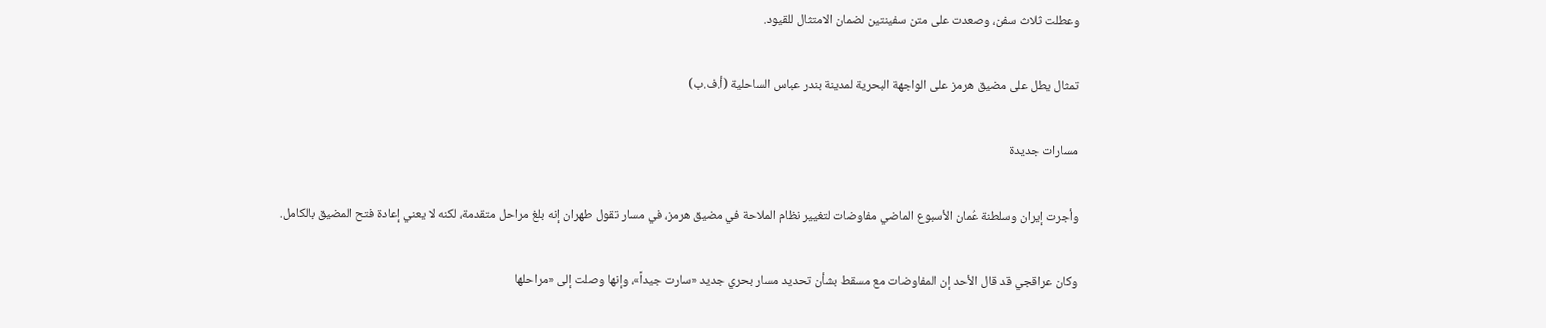وعطلت ثلاث سفن، وصعدت على متن سفينتين لضمان الامتثال للقيود.

تمثال يطل على مضيق هرمز على الواجهة البحرية لمدينة بندر عباس الساحلية (أ.ف.ب)

مسارات جديدة

وأجرت إيران وسلطنة عُمان الأسبوع الماضي مفاوضات لتغيير نظام الملاحة في مضيق هرمز، في مسار تقول طهران إنه بلغ مراحل متقدمة، لكنه لا يعني إعادة فتح المضيق بالكامل.

وكان عراقجي قد قال الأحد إن المفاوضات مع مسقط بشأن تحديد مسار بحري جديد «سارت جيداً»، وإنها وصلت إلى «مراحلها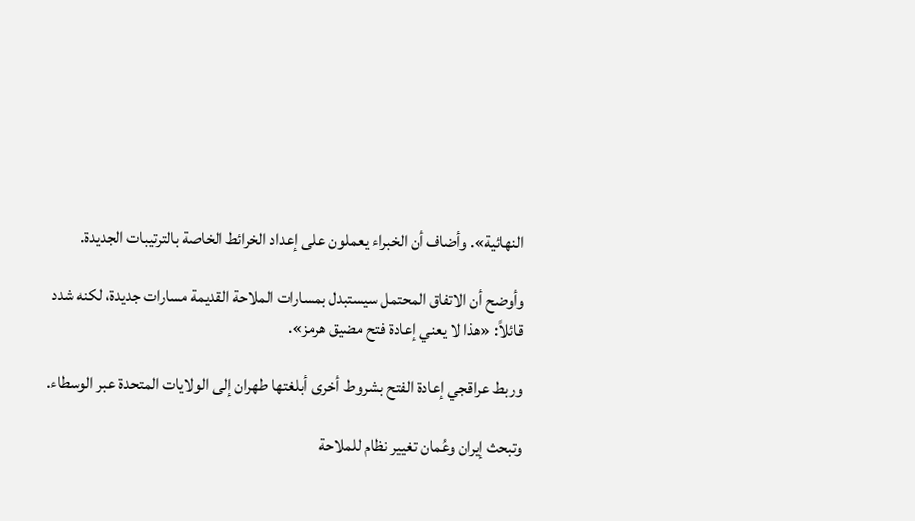النهائية». وأضاف أن الخبراء يعملون على إعداد الخرائط الخاصة بالترتيبات الجديدة.

وأوضح أن الاتفاق المحتمل سيستبدل بمسارات الملاحة القديمة مسارات جديدة، لكنه شدد قائلاً: «هذا لا يعني إعادة فتح مضيق هرمز».

وربط عراقجي إعادة الفتح بشروط أخرى أبلغتها طهران إلى الولايات المتحدة عبر الوسطاء.

وتبحث إيران وعُمان تغيير نظام للملاحة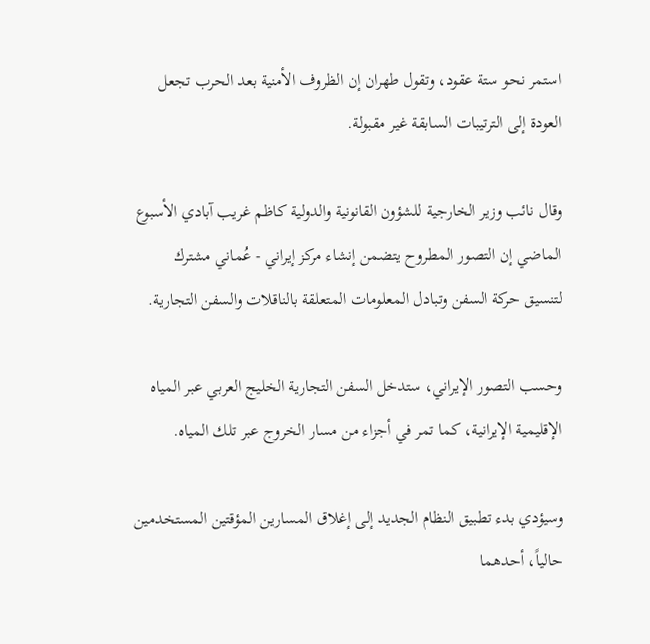استمر نحو ستة عقود، وتقول طهران إن الظروف الأمنية بعد الحرب تجعل العودة إلى الترتيبات السابقة غير مقبولة.

وقال نائب وزير الخارجية للشؤون القانونية والدولية كاظم غريب آبادي الأسبوع الماضي إن التصور المطروح يتضمن إنشاء مركز إيراني - عُماني مشترك لتنسيق حركة السفن وتبادل المعلومات المتعلقة بالناقلات والسفن التجارية.

وحسب التصور الإيراني، ستدخل السفن التجارية الخليج العربي عبر المياه الإقليمية الإيرانية، كما تمر في أجزاء من مسار الخروج عبر تلك المياه.

وسيؤدي بدء تطبيق النظام الجديد إلى إغلاق المسارين المؤقتين المستخدمين حالياً، أحدهما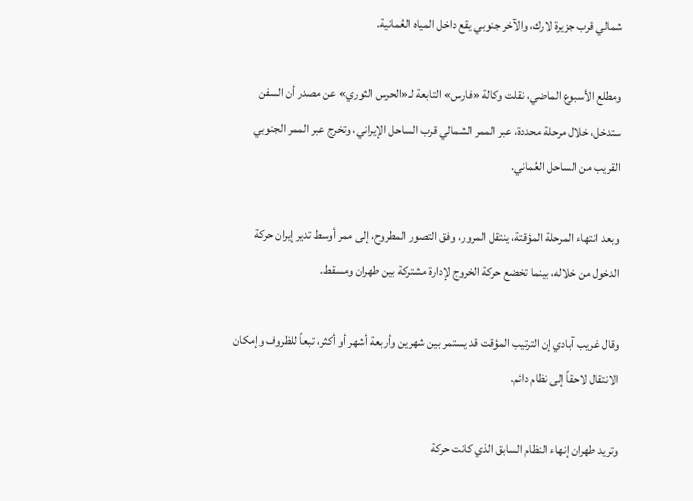شمالي قرب جزيرة لارك، والآخر جنوبي يقع داخل المياه العُمانية.

ومطلع الأسبوع الماضي، نقلت وكالة «فارس» التابعة لـ«الحرس الثوري» عن مصدر أن السفن ستدخل، خلال مرحلة محددة، عبر الممر الشمالي قرب الساحل الإيراني، وتخرج عبر الممر الجنوبي القريب من الساحل العُماني.

وبعد انتهاء المرحلة المؤقتة، ينتقل المرور، وفق التصور المطروح، إلى ممر أوسط تدير إيران حركة الدخول من خلاله، بينما تخضع حركة الخروج لإدارة مشتركة بين طهران ومسقط.

وقال غريب آبادي إن الترتيب المؤقت قد يستمر بين شهرين وأربعة أشهر أو أكثر، تبعاً للظروف وإمكان الانتقال لاحقاً إلى نظام دائم.

وتريد طهران إنهاء النظام السابق الذي كانت حركة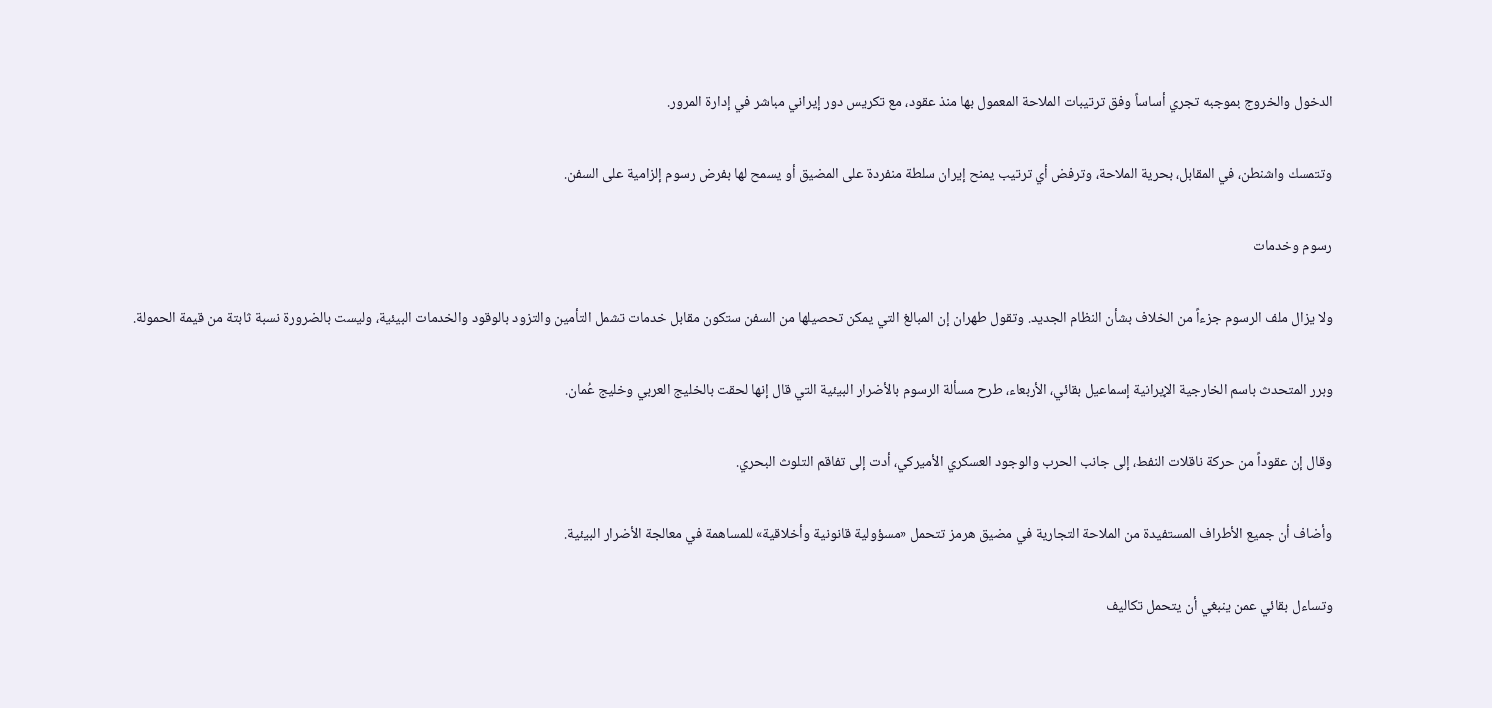الدخول والخروج بموجبه تجري أساساً وفق ترتيبات الملاحة المعمول بها منذ عقود، مع تكريس دور إيراني مباشر في إدارة المرور.

وتتمسك واشنطن، في المقابل، بحرية الملاحة، وترفض أي ترتيب يمنح إيران سلطة منفردة على المضيق أو يسمح لها بفرض رسوم إلزامية على السفن.

رسوم وخدمات

ولا يزال ملف الرسوم جزءاً من الخلاف بشأن النظام الجديد. وتقول طهران إن المبالغ التي يمكن تحصيلها من السفن ستكون مقابل خدمات تشمل التأمين والتزود بالوقود والخدمات البيئية، وليست بالضرورة نسبة ثابتة من قيمة الحمولة.

وبرر المتحدث باسم الخارجية الإيرانية إسماعيل بقائي، الأربعاء، طرح مسألة الرسوم بالأضرار البيئية التي قال إنها لحقت بالخليج العربي وخليج عُمان.

وقال إن عقوداً من حركة ناقلات النفط، إلى جانب الحرب والوجود العسكري الأميركي، أدت إلى تفاقم التلوث البحري.

وأضاف أن جميع الأطراف المستفيدة من الملاحة التجارية في مضيق هرمز تتحمل «مسؤولية قانونية وأخلاقية» للمساهمة في معالجة الأضرار البيئية.

وتساءل بقائي عمن ينبغي أن يتحمل تكاليف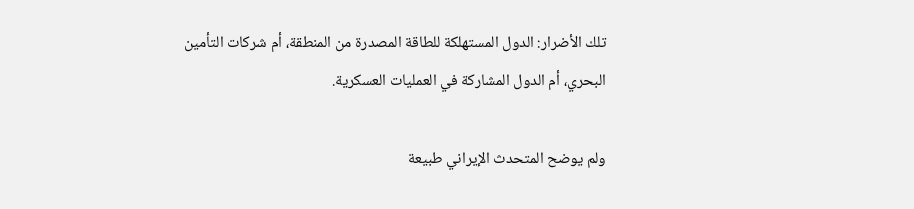تلك الأضرار: الدول المستهلكة للطاقة المصدرة من المنطقة، أم شركات التأمين البحري، أم الدول المشاركة في العمليات العسكرية.

ولم يوضح المتحدث الإيراني طبيعة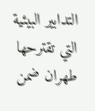التدابير البيئية التي تقترحها طهران ضمن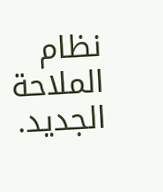نظام الملاحة الجديد.